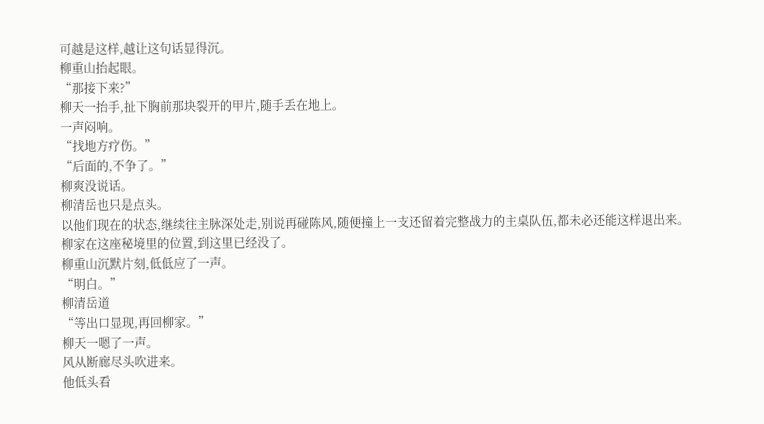可越是这样,越让这句话显得沉。
柳重山抬起眼。
“那接下来?”
柳天一抬手,扯下胸前那块裂开的甲片,随手丢在地上。
一声闷响。
“找地方疗伤。”
“后面的,不争了。”
柳爽没说话。
柳清岳也只是点头。
以他们现在的状态,继续往主脉深处走,别说再碰陈风,随便撞上一支还留着完整战力的主桌队伍,都未必还能这样退出来。
柳家在这座秘境里的位置,到这里已经没了。
柳重山沉默片刻,低低应了一声。
“明白。”
柳清岳道
“等出口显现,再回柳家。”
柳天一嗯了一声。
风从断廊尽头吹进来。
他低头看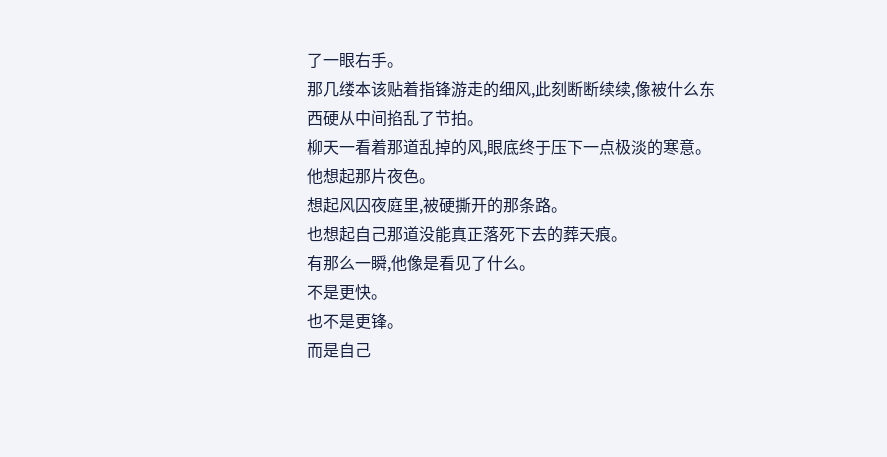了一眼右手。
那几缕本该贴着指锋游走的细风,此刻断断续续,像被什么东西硬从中间掐乱了节拍。
柳天一看着那道乱掉的风,眼底终于压下一点极淡的寒意。
他想起那片夜色。
想起风囚夜庭里,被硬撕开的那条路。
也想起自己那道没能真正落死下去的葬天痕。
有那么一瞬,他像是看见了什么。
不是更快。
也不是更锋。
而是自己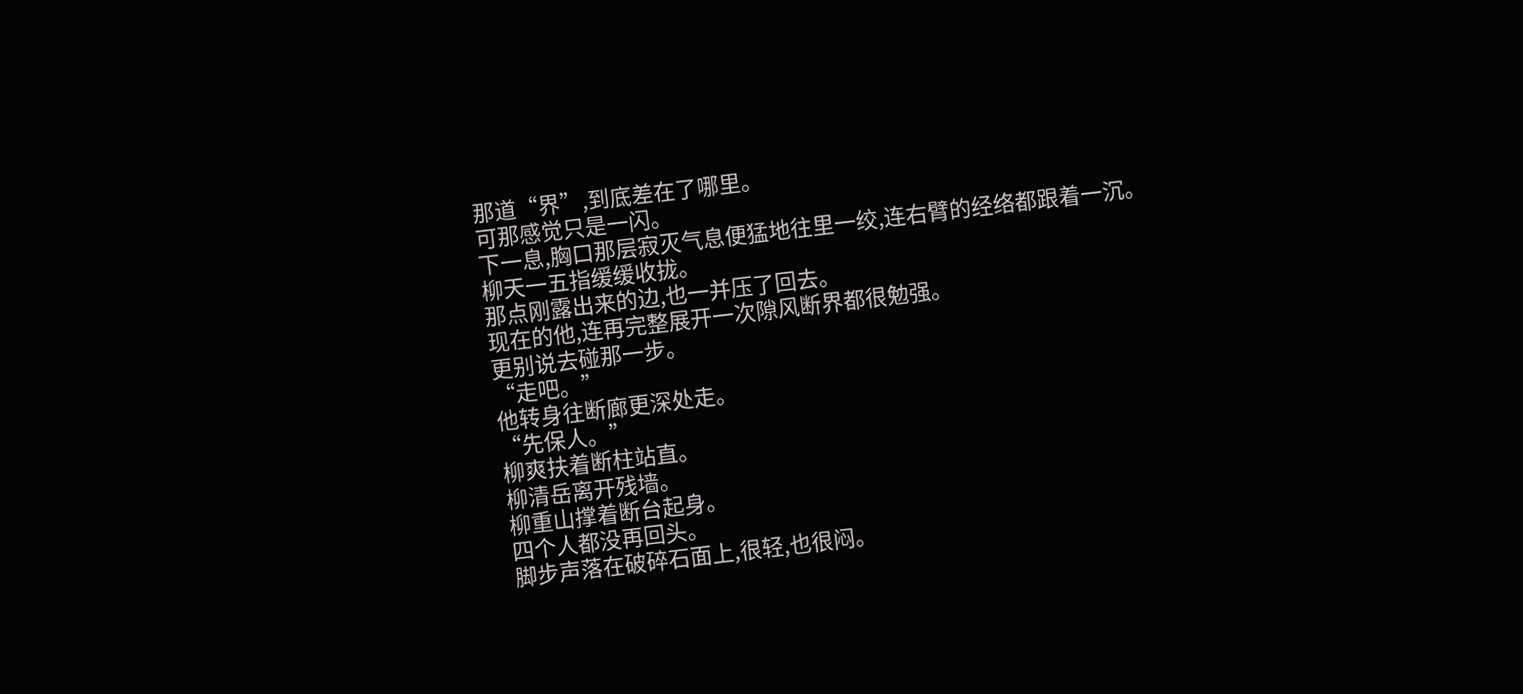那道“界”,到底差在了哪里。
可那感觉只是一闪。
下一息,胸口那层寂灭气息便猛地往里一绞,连右臂的经络都跟着一沉。
柳天一五指缓缓收拢。
那点刚露出来的边,也一并压了回去。
现在的他,连再完整展开一次隙风断界都很勉强。
更别说去碰那一步。
“走吧。”
他转身往断廊更深处走。
“先保人。”
柳爽扶着断柱站直。
柳清岳离开残墙。
柳重山撑着断台起身。
四个人都没再回头。
脚步声落在破碎石面上,很轻,也很闷。